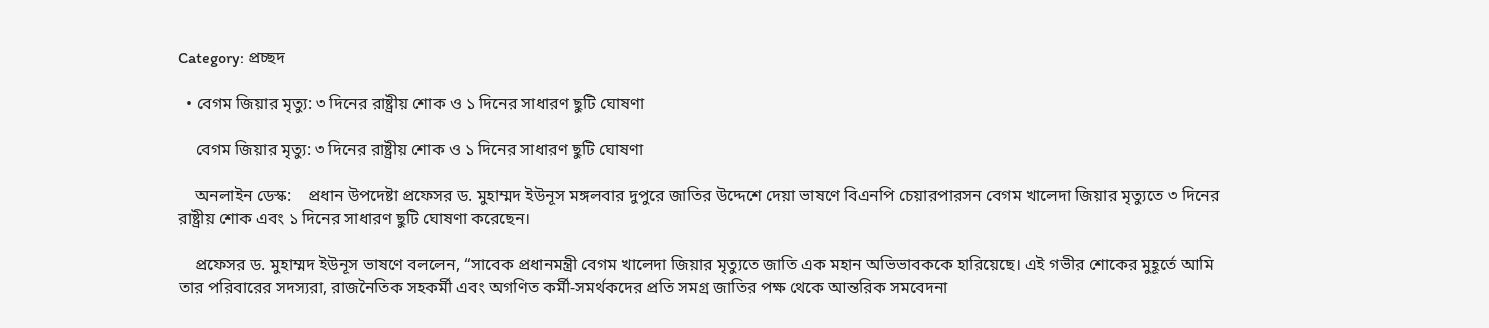Category: প্রচ্ছদ

  • বেগম জিয়ার মৃত্যু: ৩ দিনের রাষ্ট্রীয় শোক ও ১ দিনের সাধারণ ছুটি ঘোষণা

    বেগম জিয়ার মৃত্যু: ৩ দিনের রাষ্ট্রীয় শোক ও ১ দিনের সাধারণ ছুটি ঘোষণা

    অনলাইন ডেস্ক:    প্রধান উপদেষ্টা প্রফেসর ড. মুহাম্মদ ইউনূস মঙ্গলবার দুপুরে জাতির উদ্দেশে দেয়া ভাষণে বিএনপি চেয়ারপারসন বেগম খালেদা জিয়ার মৃত্যুতে ৩ দিনের রাষ্ট্রীয় শোক এবং ১ দিনের সাধারণ ছুটি ঘোষণা করেছেন।

    প্রফেসর ড. মুহাম্মদ ইউনূস ভাষণে বললেন, “সাবেক প্রধানমন্ত্রী বেগম খালেদা জিয়ার মৃত্যুতে জাতি এক মহান অভিভাবককে হারিয়েছে। এই গভীর শোকের মুহূর্তে আমি তার পরিবারের সদস্যরা, রাজনৈতিক সহকর্মী এবং অগণিত কর্মী-সমর্থকদের প্রতি সমগ্র জাতির পক্ষ থেকে আন্তরিক সমবেদনা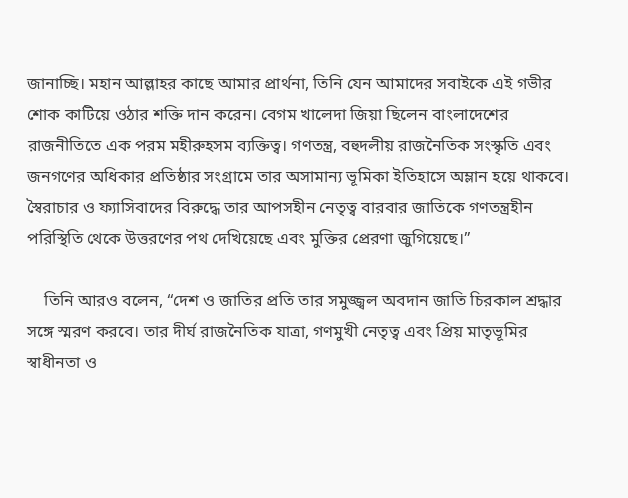জানাচ্ছি। মহান আল্লাহর কাছে আমার প্রার্থনা, তিনি যেন আমাদের সবাইকে এই গভীর শোক কাটিয়ে ওঠার শক্তি দান করেন। বেগম খালেদা জিয়া ছিলেন বাংলাদেশের রাজনীতিতে এক পরম মহীরুহসম ব্যক্তিত্ব। গণতন্ত্র, বহুদলীয় রাজনৈতিক সংস্কৃতি এবং জনগণের অধিকার প্রতিষ্ঠার সংগ্রামে তার অসামান্য ভূমিকা ইতিহাসে অম্লান হয়ে থাকবে। স্বৈরাচার ও ফ্যাসিবাদের বিরুদ্ধে তার আপসহীন নেতৃত্ব বারবার জাতিকে গণতন্ত্রহীন পরিস্থিতি থেকে উত্তরণের পথ দেখিয়েছে এবং মুক্তির প্রেরণা জুগিয়েছে।”

    তিনি আরও বলেন, “দেশ ও জাতির প্রতি তার সমুজ্জ্বল অবদান জাতি চিরকাল শ্রদ্ধার সঙ্গে স্মরণ করবে। তার দীর্ঘ রাজনৈতিক যাত্রা, গণমুখী নেতৃত্ব এবং প্রিয় মাতৃভূমির স্বাধীনতা ও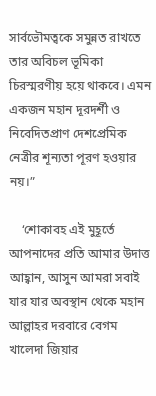সার্বভৌমত্বকে সমুন্নত রাখতে তার অবিচল ভূমিকা চিরস্মরণীয় হয়ে থাকবে। এমন একজন মহান দূরদর্শী ও নিবেদিতপ্রাণ দেশপ্রেমিক নেত্রীর শূন্যতা পূরণ হওয়ার নয়।”

    ‘শোকাবহ এই মুহূর্তে আপনাদের প্রতি আমার উদাত্ত আহ্বান, আসুন আমরা সবাই যার যার অবস্থান থেকে মহান আল্লাহর দরবারে বেগম খালেদা জিয়ার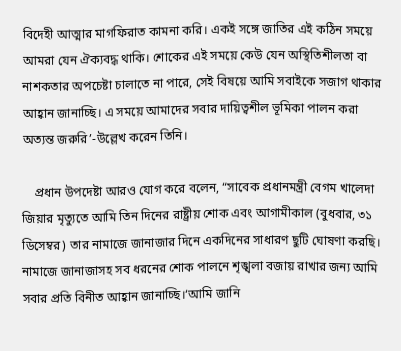বিদেহী আত্মার মাগফিরাত কামনা করি। একই সঙ্গে জাতির এই কঠিন সময়ে আমরা যেন ঐক্যবদ্ধ থাকি। শোকের এই সময়ে কেউ যেন অস্থিতিশীলতা বা নাশকতার অপচেষ্টা চালাতে না পারে, সেই বিষয়ে আমি সবাইকে সজাগ থাকার আহ্বান জানাচ্ছি। এ সময়ে আমাদের সবার দায়িত্বশীল ভূমিকা পালন করা অত্যন্ত জরুরি’-উল্লেখ করেন তিনি।

    প্রধান উপদেষ্টা আরও যোগ করে বলেন, “সাবেক প্রধানমন্ত্রী বেগম খালেদা জিয়ার মৃত্যুতে আমি তিন দিনের রাষ্ট্রীয় শোক এবং আগামীকাল (বুধবার, ৩১ ডিসেম্বর) তার নামাজে জানাজার দিনে একদিনের সাধারণ ছুটি ঘোষণা করছি। নামাজে জানাজাসহ সব ধরনের শোক পালনে শৃঙ্খলা বজায় রাখার জন্য আমি সবার প্রতি বিনীত আহ্বান জানাচ্ছি।‘আমি জানি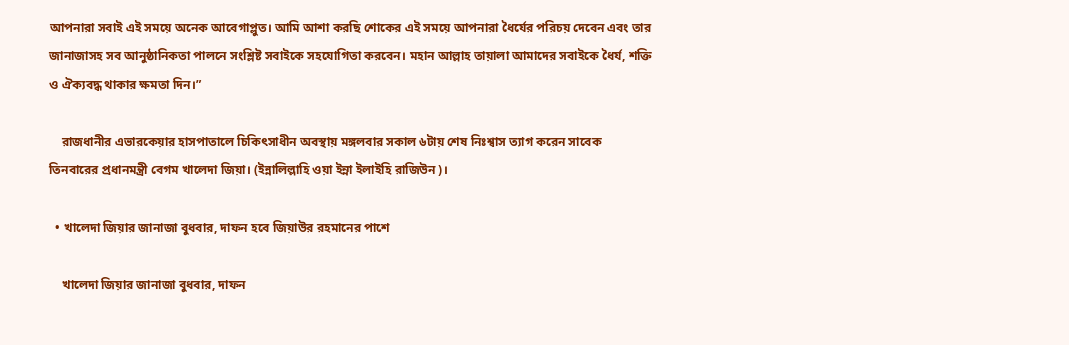আপনারা সবাই এই সময়ে অনেক আবেগাপ্লুত। আমি আশা করছি শোকের এই সময়ে আপনারা ধৈর্যের পরিচয় দেবেন এবং তার জানাজাসহ সব আনুষ্ঠানিকতা পালনে সংশ্লিষ্ট সবাইকে সহযোগিতা করবেন। মহান আল্লাহ তায়ালা আমাদের সবাইকে ধৈর্য, শক্তি ও ঐক্যবদ্ধ থাকার ক্ষমতা দিন।”

    রাজধানীর এভারকেয়ার হাসপাতালে চিকিৎসাধীন অবস্থায় মঙ্গলবার সকাল ৬টায় শেষ নিঃশ্বাস ত্যাগ করেন সাবেক তিনবারের প্রধানমন্ত্রী বেগম খালেদা জিয়া। (ইন্নালিল্লাহি ওয়া ইন্না ইলাইহি রাজিউন)।

  • খালেদা জিয়ার জানাজা বুধবার, দাফন হবে জিয়াউর রহমানের পাশে

    খালেদা জিয়ার জানাজা বুধবার, দাফন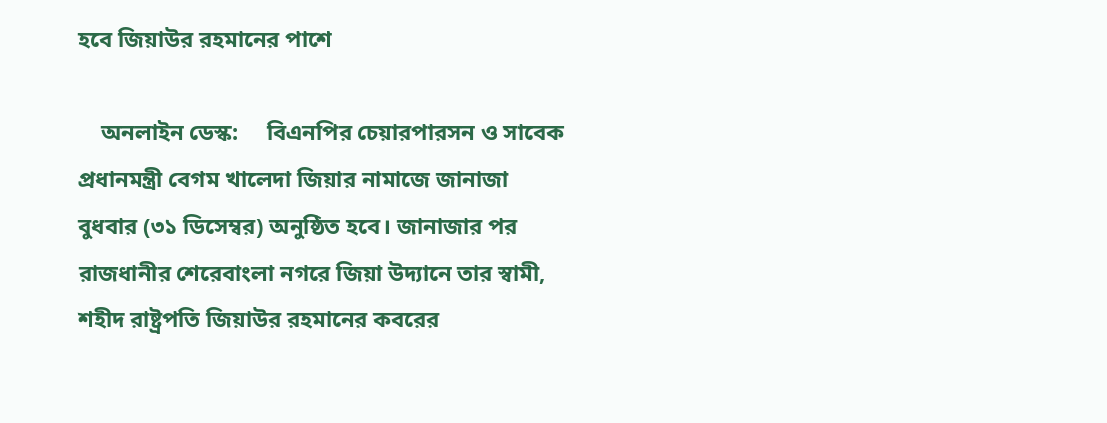হবে জিয়াউর রহমানের পাশে

    অনলাইন ডেস্ক:     বিএনপির চেয়ারপারসন ও সাবেক প্রধানমন্ত্রী বেগম খালেদা জিয়ার নামাজে জানাজা বুধবার (৩১ ডিসেম্বর) অনুষ্ঠিত হবে। জানাজার পর রাজধানীর শেরেবাংলা নগরে জিয়া উদ্যানে তার স্বামী, শহীদ রাষ্ট্রপতি জিয়াউর রহমানের কবরের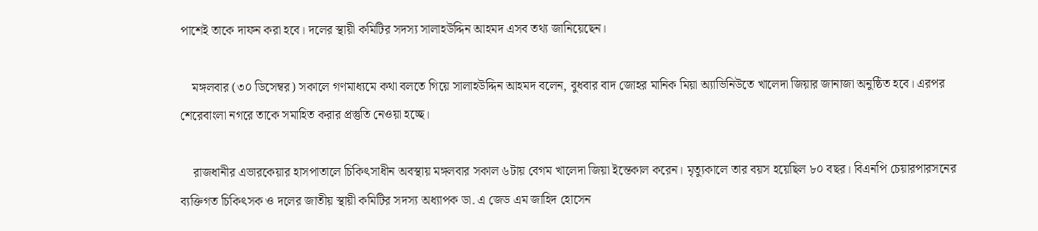পাশেই তাকে দাফন করা হবে। দলের স্থায়ী কমিটির সদস্য সালাহউদ্দিন আহমদ এসব তথ্য জানিয়েছেন।

    মঙ্গলবার (৩০ ডিসেম্বর) সকালে গণমাধ্যমে কথা বলতে গিয়ে সালাহউদ্দিন আহমদ বলেন, বুধবার বাদ জোহর মানিক মিয়া অ্যাভিনিউতে খালেদা জিয়ার জানাজা অনুষ্ঠিত হবে। এরপর শেরেবাংলা নগরে তাকে সমাহিত করার প্রস্তুতি নেওয়া হচ্ছে।

    রাজধানীর এভারকেয়ার হাসপাতালে চিকিৎসাধীন অবস্থায় মঙ্গলবার সকাল ৬টায় বেগম খালেদা জিয়া ইন্তেকাল করেন। মৃত্যুকালে তার বয়স হয়েছিল ৮০ বছর। বিএনপি চেয়ারপারসনের ব্যক্তিগত চিকিৎসক ও দলের জাতীয় স্থায়ী কমিটির সদস্য অধ্যাপক ডা. এ জেড এম জাহিদ হোসেন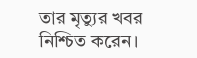তার মৃত্যুর খবর নিশ্চিত করেন।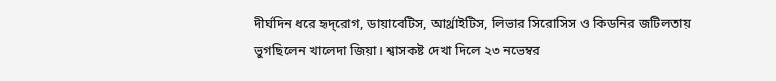দীর্ঘদিন ধরে হৃদ্‌রোগ, ডায়াবেটিস, আর্থ্রাইটিস, লিভার সিরোসিস ও কিডনির জটিলতায় ভুগছিলেন খালেদা জিয়া। শ্বাসকষ্ট দেখা দিলে ২৩ নভেম্বর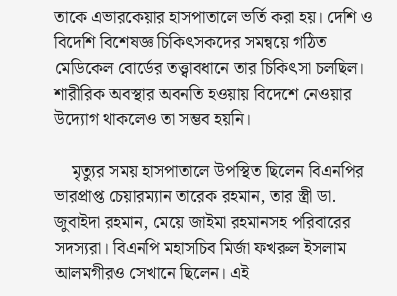তাকে এভারকেয়ার হাসপাতালে ভর্তি করা হয়। দেশি ও বিদেশি বিশেষজ্ঞ চিকিৎসকদের সমন্বয়ে গঠিত মেডিকেল বোর্ডের তত্ত্বাবধানে তার চিকিৎসা চলছিল। শারীরিক অবস্থার অবনতি হওয়ায় বিদেশে নেওয়ার উদ্যোগ থাকলেও তা সম্ভব হয়নি।

    মৃত্যুর সময় হাসপাতালে উপস্থিত ছিলেন বিএনপির ভারপ্রাপ্ত চেয়ারম্যান তারেক রহমান, তার স্ত্রী ডা. জুবাইদা রহমান, মেয়ে জাইমা রহমানসহ পরিবারের সদস্যরা। বিএনপি মহাসচিব মির্জা ফখরুল ইসলাম আলমগীরও সেখানে ছিলেন। এই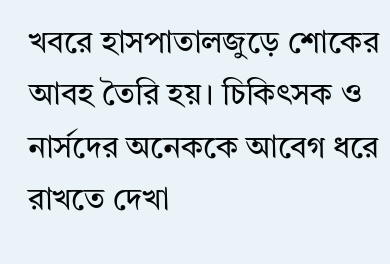খবরে হাসপাতালজুড়ে শোকের আবহ তৈরি হয়। চিকিৎসক ও নার্সদের অনেককে আবেগ ধরে রাখতে দেখা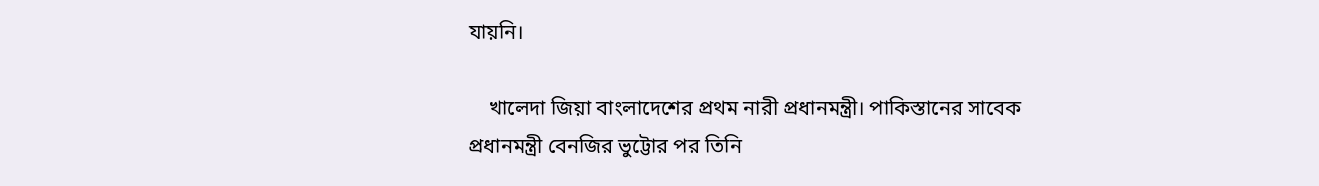যায়নি।

    খালেদা জিয়া বাংলাদেশের প্রথম নারী প্রধানমন্ত্রী। পাকিস্তানের সাবেক প্রধানমন্ত্রী বেনজির ভুট্টোর পর তিনি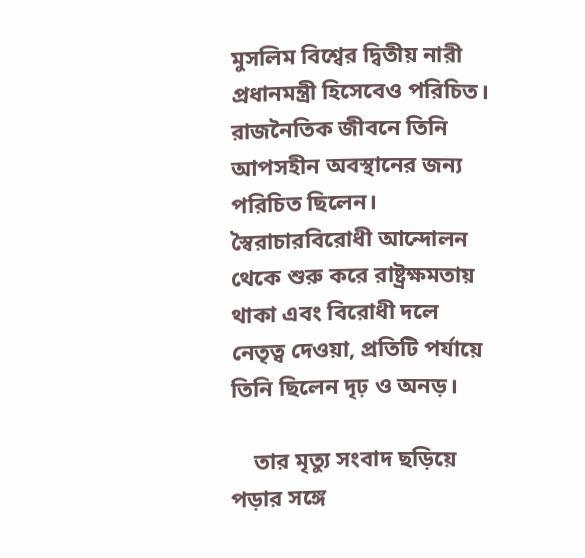মুসলিম বিশ্বের দ্বিতীয় নারী প্রধানমন্ত্রী হিসেবেও পরিচিত। রাজনৈতিক জীবনে তিনি আপসহীন অবস্থানের জন্য পরিচিত ছিলেন। স্বৈরাচারবিরোধী আন্দোলন থেকে শুরু করে রাষ্ট্রক্ষমতায় থাকা এবং বিরোধী দলে নেতৃত্ব দেওয়া, প্রতিটি পর্যায়ে তিনি ছিলেন দৃঢ় ও অনড়।

    তার মৃত্যু সংবাদ ছড়িয়ে পড়ার সঙ্গে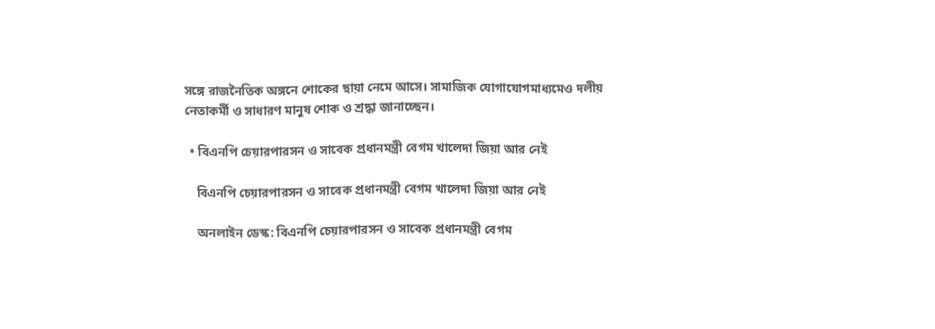সঙ্গে রাজনৈতিক অঙ্গনে শোকের ছায়া নেমে আসে। সামাজিক যোগাযোগমাধ্যমেও দলীয় নেতাকর্মী ও সাধারণ মানুষ শোক ও শ্রদ্ধা জানাচ্ছেন।

  • বিএনপি চেয়ারপারসন ও সাবেক প্রধানমন্ত্রী বেগম খালেদা জিয়া আর নেই

    বিএনপি চেয়ারপারসন ও সাবেক প্রধানমন্ত্রী বেগম খালেদা জিয়া আর নেই

    অনলাইন ডেস্ক: বিএনপি চেয়ারপারসন ও সাবেক প্রধানমন্ত্রী বেগম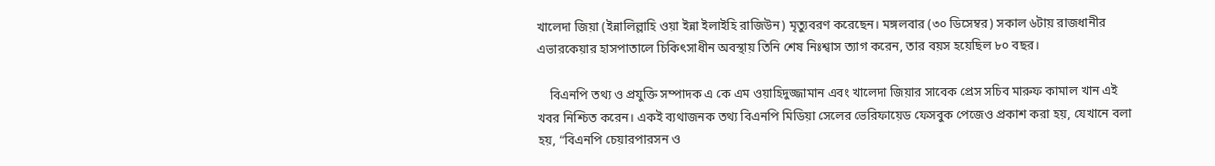খালেদা জিয়া (ইন্নালিল্লাহি ওয়া ইন্না ইলাইহি রাজিউন) মৃত্যুবরণ করেছেন। মঙ্গলবার (৩০ ডিসেম্বর) সকাল ৬টায় রাজধানীর এভারকেয়ার হাসপাতালে চিকিৎসাধীন অবস্থায় তিনি শেষ নিঃশ্বাস ত্যাগ করেন, তার বয়স হয়েছিল ৮০ বছর।

    বিএনপি তথ্য ও প্রযুক্তি সম্পাদক এ কে এম ওয়াহিদুজ্জামান এবং খালেদা জিয়ার সাবেক প্রেস সচিব মারুফ কামাল খান এই খবর নিশ্চিত করেন। একই ব্যথাজনক তথ্য বিএনপি মিডিয়া সেলের ভেরিফায়েড ফেসবুক পেজেও প্রকাশ করা হয়, যেখানে বলা হয়, “বিএনপি চেয়ারপারসন ও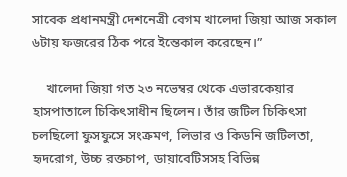সাবেক প্রধানমন্ত্রী দেশনেত্রী বেগম খালেদা জিয়া আজ সকাল ৬টায় ফজরের ঠিক পরে ইন্তেকাল করেছেন।”

    খালেদা জিয়া গত ২৩ নভেম্বর থেকে এভারকেয়ার হাসপাতালে চিকিৎসাধীন ছিলেন। তাঁর জটিল চিকিৎসা চলছিলো ফুসফুসে সংক্রমণ, লিভার ও কিডনি জটিলতা, হৃদরোগ, উচ্চ রক্তচাপ, ডায়াবেটিসসহ বিভিন্ন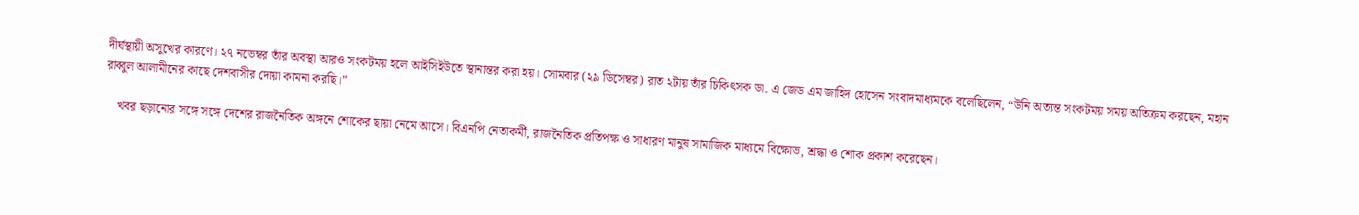দীর্ঘস্থায়ী অসুখের কারণে। ২৭ নভেম্বর তাঁর অবস্থা আরও সংকটময় হলে আইসিইউতে স্থানান্তর করা হয়। সোমবার (২৯ ডিসেম্বর) রাত ২টায় তাঁর চিকিৎসক ডা. এ জেড এম জাহিদ হোসেন সংবাদমাধ্যমকে বলেছিলেন, “উনি অত্যন্ত সংকটময় সময় অতিক্রম করছেন, মহান রাব্বুল আলামীনের কাছে দেশবাসীর দোয়া কামনা করছি।”

    খবর ছড়ানোর সঙ্গে সঙ্গে দেশের রাজনৈতিক অঙ্গনে শোকের ছায়া নেমে আসে। বিএনপি নেতাকর্মী, রাজনৈতিক প্রতিপক্ষ ও সাধারণ মানুষ সামাজিক মাধ্যমে বিক্ষোভ, শ্রদ্ধা ও শোক প্রকাশ করেছেন।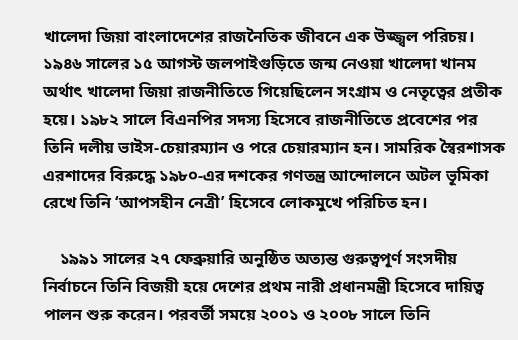খালেদা জিয়া বাংলাদেশের রাজনৈতিক জীবনে এক উজ্জ্বল পরিচয়। ১৯৪৬ সালের ১৫ আগস্ট জলপাইগুড়িতে জন্ম নেওয়া খালেদা খানম অর্থাৎ খালেদা জিয়া রাজনীতিতে গিয়েছিলেন সংগ্রাম ও নেতৃত্বের প্রতীক হয়ে। ১৯৮২ সালে বিএনপির সদস্য হিসেবে রাজনীতিতে প্রবেশের পর তিনি দলীয় ভাইস-চেয়ারম্যান ও পরে চেয়ারম্যান হন। সামরিক স্বৈরশাসক এরশাদের বিরুদ্ধে ১৯৮০-এর দশকের গণতন্ত্র আন্দোলনে অটল ভূমিকা রেখে তিনি ‘আপসহীন নেত্রী’ হিসেবে লোকমুখে পরিচিত হন।

    ১৯৯১ সালের ২৭ ফেব্রুয়ারি অনুষ্ঠিত অত্যন্ত গুরুত্বপূর্ণ সংসদীয় নির্বাচনে তিনি বিজয়ী হয়ে দেশের প্রথম নারী প্রধানমন্ত্রী হিসেবে দায়িত্ব পালন শুরু করেন। পরবর্তী সময়ে ২০০১ ও ২০০৮ সালে তিনি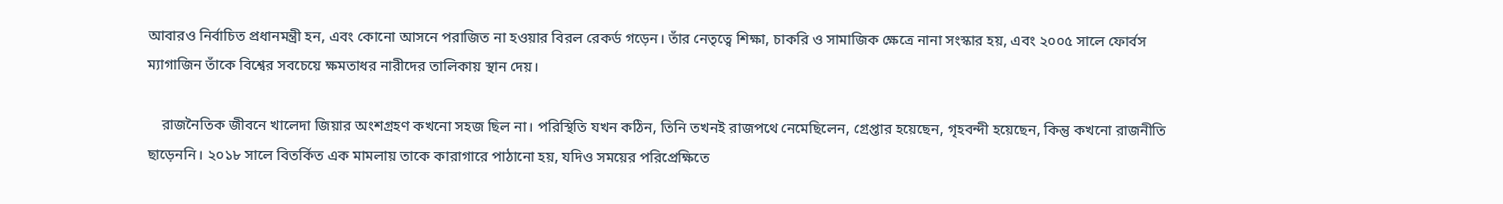আবারও নির্বাচিত প্রধানমন্ত্রী হন, এবং কোনো আসনে পরাজিত না হওয়ার বিরল রেকর্ড গড়েন। তাঁর নেতৃত্বে শিক্ষা, চাকরি ও সামাজিক ক্ষেত্রে নানা সংস্কার হয়, এবং ২০০৫ সালে ফোর্বস ম্যাগাজিন তাঁকে বিশ্বের সবচেয়ে ক্ষমতাধর নারীদের তালিকায় স্থান দেয়।

    রাজনৈতিক জীবনে খালেদা জিয়ার অংশগ্রহণ কখনো সহজ ছিল না। পরিস্থিতি যখন কঠিন, তিনি তখনই রাজপথে নেমেছিলেন, গ্রেপ্তার হয়েছেন, গৃহবন্দী হয়েছেন, কিন্তু কখনো রাজনীতি ছাড়েননি। ২০১৮ সালে বিতর্কিত এক মামলায় তাকে কারাগারে পাঠানো হয়, যদিও সময়ের পরিপ্রেক্ষিতে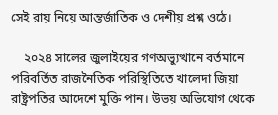সেই রায় নিয়ে আন্তর্জাতিক ও দেশীয় প্রশ্ন ওঠে।

    ২০২৪ সালের জুলাইয়ের গণঅভ্যুত্থানে বর্তমানে পরিবর্তিত রাজনৈতিক পরিস্থিতিতে খালেদা জিয়া রাষ্ট্রপতির আদেশে মুক্তি পান। উভয় অভিযোগ থেকে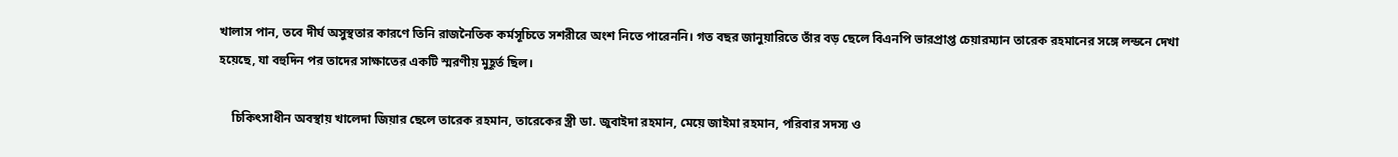খালাস পান, তবে দীর্ঘ অসুস্থতার কারণে তিনি রাজনৈতিক কর্মসূচিতে সশরীরে অংশ নিতে পারেননি। গত বছর জানুয়ারিতে তাঁর বড় ছেলে বিএনপি ভারপ্রাপ্ত চেয়ারম্যান তারেক রহমানের সঙ্গে লন্ডনে দেখা হয়েছে, যা বহুদিন পর তাদের সাক্ষাতের একটি স্মরণীয় মুহূর্ত ছিল।

    চিকিৎসাধীন অবস্থায় খালেদা জিয়ার ছেলে তারেক রহমান, তারেকের স্ত্রী ডা. জুবাইদা রহমান, মেয়ে জাইমা রহমান, পরিবার সদস্য ও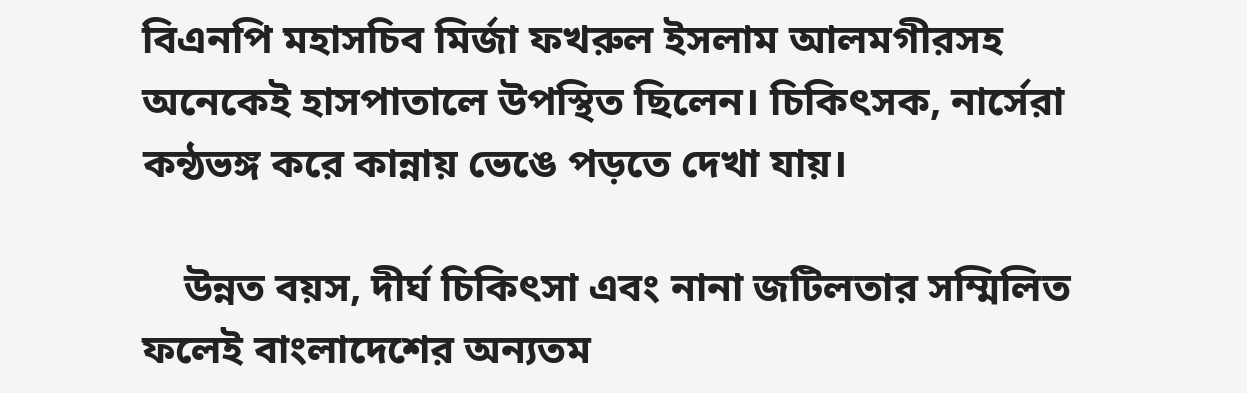বিএনপি মহাসচিব মির্জা ফখরুল ইসলাম আলমগীরসহ অনেকেই হাসপাতালে উপস্থিত ছিলেন। চিকিৎসক, নার্সেরা কন্ঠভঙ্গ করে কান্নায় ভেঙে পড়তে দেখা যায়।

    উন্নত বয়স, দীর্ঘ চিকিৎসা এবং নানা জটিলতার সম্মিলিত ফলেই বাংলাদেশের অন্যতম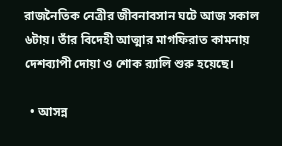রাজনৈতিক নেত্রীর জীবনাবসান ঘটে আজ সকাল ৬টায়। তাঁর বিদেহী আত্মার মাগফিরাত কামনায় দেশব্যাপী দোয়া ও শোক র‍্যালি শুরু হয়েছে।

  • আসন্ন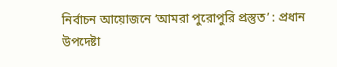নির্বাচন আয়োজনে ‘আমরা পুরোপুরি প্রস্তুত’ : প্রধান উপদেষ্টা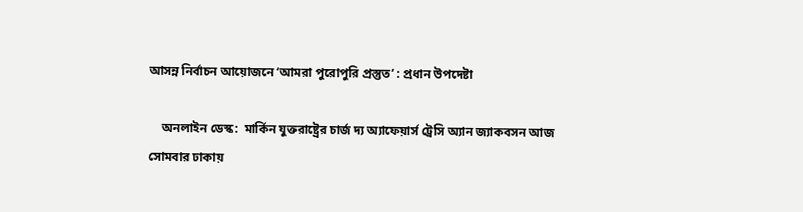আসন্ন নির্বাচন আয়োজনে ‘আমরা পুরোপুরি প্রস্তুত’ : প্রধান উপদেষ্টা

    অনলাইন ডেস্ক:  মার্কিন যুক্তরাষ্ট্রের চার্জ দ্য অ্যাফেয়ার্স ট্রেসি অ্যান জ্যাকবসন আজ সোমবার ঢাকায়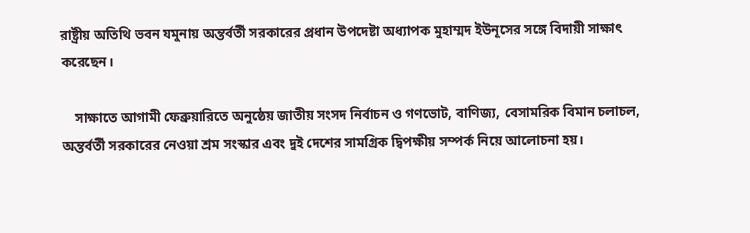রাষ্ট্রীয় অতিথি ভবন যমুনায় অন্তর্বর্তী সরকারের প্রধান উপদেষ্টা অধ্যাপক মুহাম্মদ ইউনূসের সঙ্গে বিদায়ী সাক্ষাৎ করেছেন।

    সাক্ষাতে আগামী ফেব্রুয়ারিতে অনুষ্ঠেয় জাতীয় সংসদ নির্বাচন ও গণভোট, বাণিজ্য, বেসামরিক বিমান চলাচল, অন্তর্বর্তী সরকারের নেওয়া শ্রম সংস্কার এবং দুই দেশের সামগ্রিক দ্বিপক্ষীয় সম্পর্ক নিয়ে আলোচনা হয়।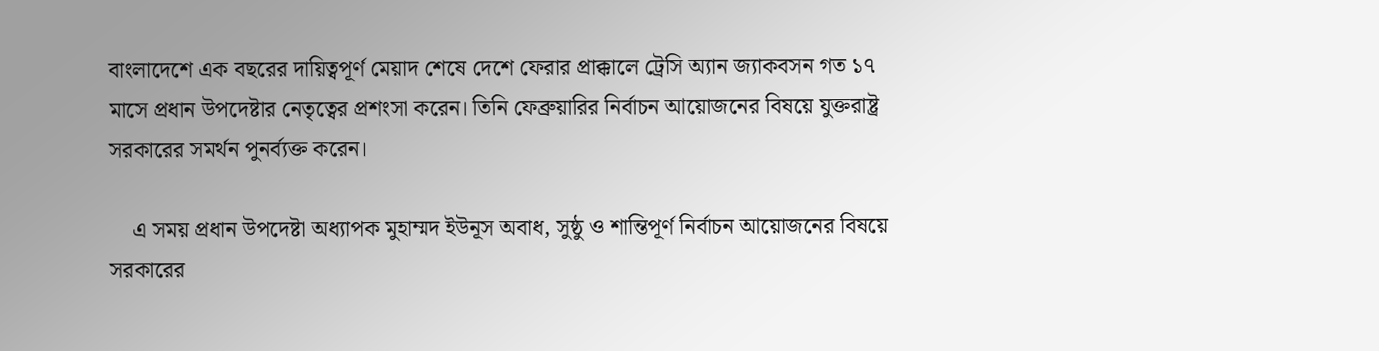বাংলাদেশে এক বছরের দায়িত্বপূর্ণ মেয়াদ শেষে দেশে ফেরার প্রাক্কালে ট্রেসি অ্যান জ্যাকবসন গত ১৭ মাসে প্রধান উপদেষ্টার নেতৃত্বের প্রশংসা করেন। তিনি ফেব্রুয়ারির নির্বাচন আয়োজনের বিষয়ে যুক্তরাষ্ট্র সরকারের সমর্থন পুনর্ব্যক্ত করেন।

    এ সময় প্রধান উপদেষ্টা অধ্যাপক মুহাম্মদ ইউনূস অবাধ, সুষ্ঠু ও শান্তিপূর্ণ নির্বাচন আয়োজনের বিষয়ে সরকারের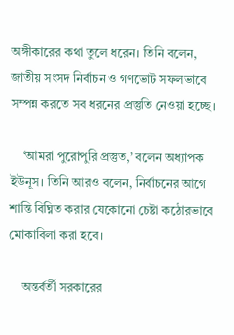অঙ্গীকারের কথা তুলে ধরেন। তিনি বলেন, জাতীয় সংসদ নির্বাচন ও গণভোট সফলভাবে সম্পন্ন করতে সব ধরনের প্রস্তুতি নেওয়া হচ্ছে।

    ‘আমরা পুরোপুরি প্রস্তুত,’ বলেন অধ্যাপক ইউনূস। তিনি আরও বলেন, নির্বাচনের আগে শান্তি বিঘ্নিত করার যেকোনো চেষ্টা কঠোরভাবে মোকাবিলা করা হবে।

    অন্তর্বর্তী সরকারের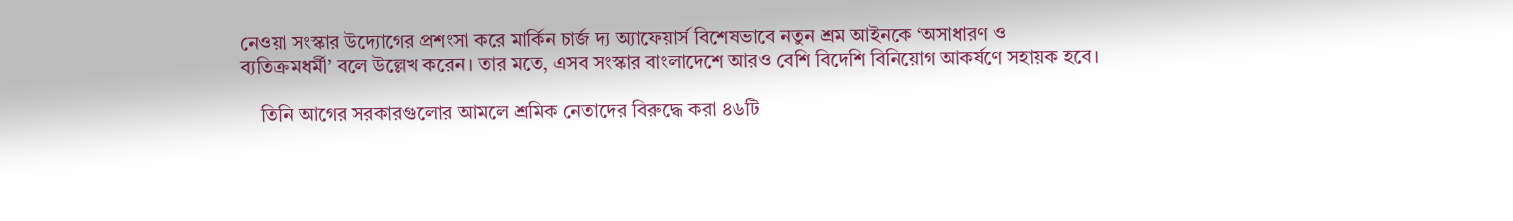নেওয়া সংস্কার উদ্যোগের প্রশংসা করে মার্কিন চার্জ দ্য অ্যাফেয়ার্স বিশেষভাবে নতুন শ্রম আইনকে ‘অসাধারণ ও ব্যতিক্রমধর্মী’ বলে উল্লেখ করেন। তার মতে, এসব সংস্কার বাংলাদেশে আরও বেশি বিদেশি বিনিয়োগ আকর্ষণে সহায়ক হবে।

    তিনি আগের সরকারগুলোর আমলে শ্রমিক নেতাদের বিরুদ্ধে করা ৪৬টি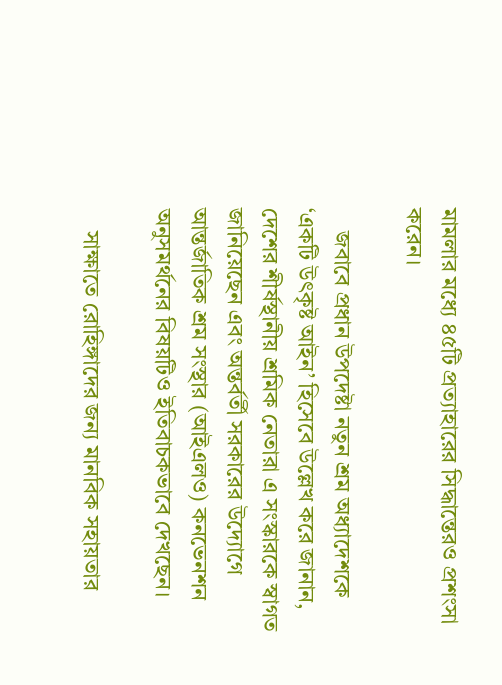মামলার মধ্যে ৪৫টি প্রত্যাহারের সিদ্ধান্তেরও প্রশংসা করেন।

    জবাবে প্রধান উপদেষ্টা নতুন শ্রম অধ্যাদেশকে ‘একটি উৎকৃষ্ট আইন’ হিসেবে উল্লেখ করে জানান, দেশের শীর্ষস্থানীয় শ্রমিক নেতারা এ সংস্কারকে স্বাগত জানিয়েছেন এবং অন্তর্বর্তী সরকারের উদ্যোগে আন্তর্জাতিক শ্রম সংস্থার (আইএলও) কনভেনশন অনুসমর্থনের বিষয়টিও ইতিবাচকভাবে দেখছেন।

    সাক্ষাতে রোহিঙ্গাদের জন্য মানবিক সহায়তার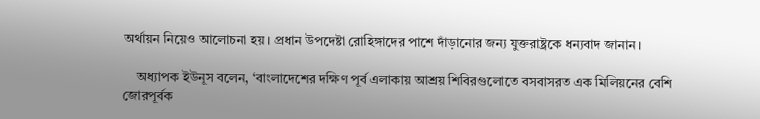অর্থায়ন নিয়েও আলোচনা হয়। প্রধান উপদেষ্টা রোহিঙ্গাদের পাশে দাঁড়ানোর জন্য যুক্তরাষ্ট্রকে ধন্যবাদ জানান।

    অধ্যাপক ইউনূস বলেন, ‘বাংলাদেশের দক্ষিণ পূর্ব এলাকায় আশ্রয় শিবিরগুলোতে বসবাসরত এক মিলিয়নের বেশি জোরপূর্বক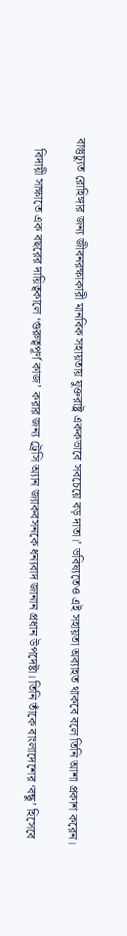বাস্তুচ্যুত রোহিঙ্গার জন্য জীবনরক্ষাকারী মানবিক সহায়তায় যুক্তরাষ্ট্র এককভাবে সবচেয়ে বড় দাতা।’ ভবিষ্যতেও এই সহায়তা অব্যাহত থাকবে বলে তিনি আশা প্রকাশ করেন।

    বিদায়ী সাক্ষাতে এক বছরের দায়িত্বকালে ‘গুরুত্বপূর্ণ কাজ’ করার জন্য ট্রেসি অ্যান জ্যাকবসনকে ধন্যবাদ জানান প্রধান উপদেষ্টা। তিনি তাঁকে বাংলাদেশের ‘বন্ধু’ হিসেবে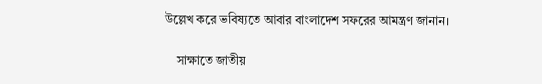উল্লেখ করে ভবিষ্যতে আবার বাংলাদেশ সফরের আমন্ত্রণ জানান।

    সাক্ষাতে জাতীয়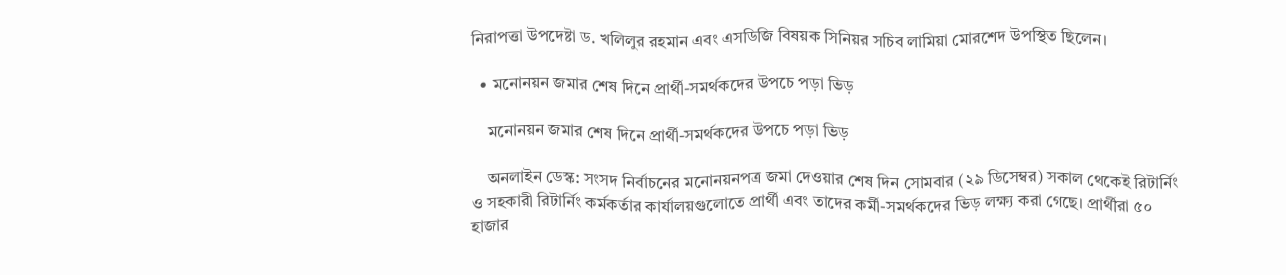নিরাপত্তা উপদেষ্টা ড. খলিলুর রহমান এবং এসডিজি বিষয়ক সিনিয়র সচিব লামিয়া মোরশেদ উপস্থিত ছিলেন।

  • মনোনয়ন জমার শেষ দিনে প্রার্থী-সমর্থকদের উপচে পড়া ভিড়

    মনোনয়ন জমার শেষ দিনে প্রার্থী-সমর্থকদের উপচে পড়া ভিড়

    অনলাইন ডেস্ক: সংসদ নির্বাচনের মনোনয়নপত্র জমা দেওয়ার শেষ দিন সোমবার (২৯ ডিসেম্বর) সকাল থেকেই রিটার্নিং ও সহকারী রিটার্নিং কর্মকর্তার কার্যালয়গুলোতে প্রার্থী এবং তাদের কর্মী-সমর্থকদের ভিড় লক্ষ্য করা গেছে। প্রার্থীরা ৫০ হাজার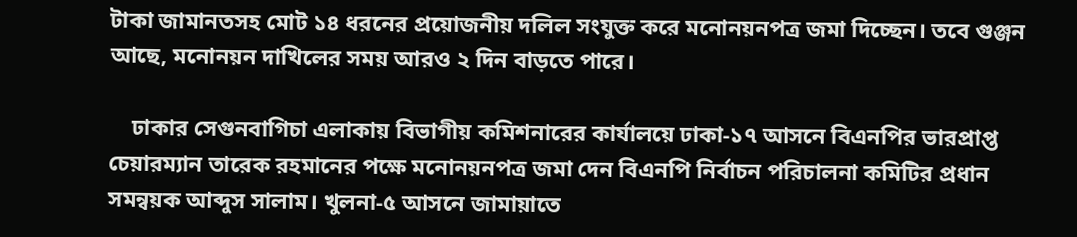টাকা জামানতসহ মোট ১৪ ধরনের প্রয়োজনীয় দলিল সংযুক্ত করে মনোনয়নপত্র জমা দিচ্ছেন। তবে গুঞ্জন আছে, মনোনয়ন দাখিলের সময় আরও ২ দিন বাড়তে পারে।

    ঢাকার সেগুনবাগিচা এলাকায় বিভাগীয় কমিশনারের কার্যালয়ে ঢাকা-১৭ আসনে বিএনপির ভারপ্রাপ্ত চেয়ারম্যান তারেক রহমানের পক্ষে মনোনয়নপত্র জমা দেন বিএনপি নির্বাচন পরিচালনা কমিটির প্রধান সমন্বয়ক আব্দুস সালাম। খুলনা-৫ আসনে জামায়াতে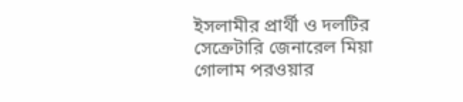ইসলামীর প্রার্থী ও দলটির সেক্রেটারি জেনারেল মিয়া গোলাম পরওয়ার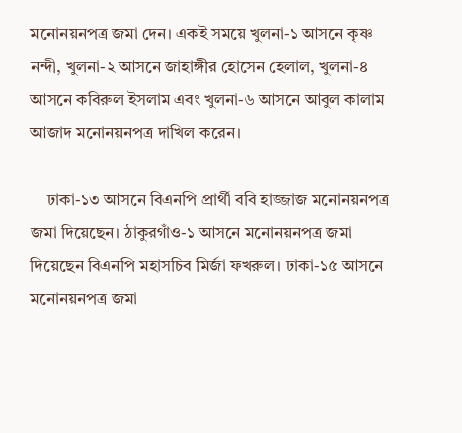মনোনয়নপত্র জমা দেন। একই সময়ে খুলনা-১ আসনে কৃষ্ণ নন্দী, খুলনা-২ আসনে জাহাঙ্গীর হোসেন হেলাল, খুলনা-৪ আসনে কবিরুল ইসলাম এবং খুলনা-৬ আসনে আবুল কালাম আজাদ মনোনয়নপত্র দাখিল করেন।

    ঢাকা-১৩ আসনে বিএনপি প্রার্থী ববি হাজ্জাজ মনোনয়নপত্র জমা দিয়েছেন। ঠাকুরগাঁও-১ আসনে মনোনয়নপত্র জমা দিয়েছেন বিএনপি মহাসচিব মির্জা ফখরুল। ঢাকা-১৫ আসনে মনোনয়নপত্র জমা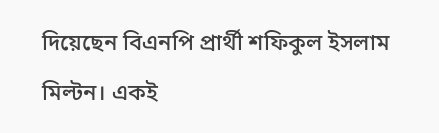দিয়েছেন বিএনপি প্রার্থী শফিকুল ইসলাম মিল্টন। একই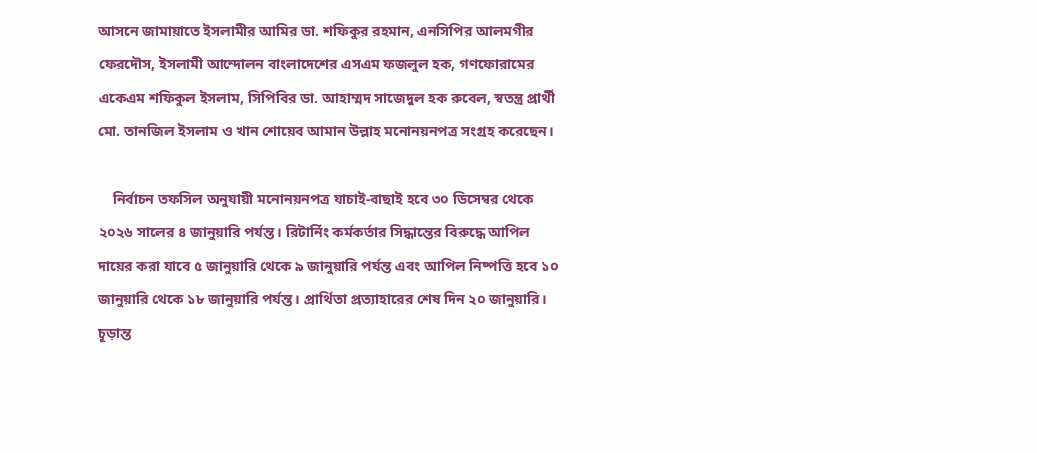আসনে জামায়াতে ইসলামীর আমির ডা. শফিকুর রহমান, এনসিপির আলমগীর ফেরদৌস, ইসলামী আন্দোলন বাংলাদেশের এসএম ফজলুল হক, গণফোরামের একেএম শফিকুল ইসলাম, সিপিবির ডা. আহাম্মদ সাজেদুল হক রুবেল, স্বতন্ত্র প্রার্থী মো. তানজিল ইসলাম ও খান শোয়েব আমান উল্লাহ মনোনয়নপত্র সংগ্রহ করেছেন।

    নির্বাচন তফসিল অনুযায়ী মনোনয়নপত্র যাচাই-বাছাই হবে ৩০ ডিসেম্বর থেকে ২০২৬ সালের ৪ জানুয়ারি পর্যন্ত। রিটার্নিং কর্মকর্তার সিদ্ধান্তের বিরুদ্ধে আপিল দায়ের করা যাবে ৫ জানুয়ারি থেকে ৯ জানুয়ারি পর্যন্ত এবং আপিল নিষ্পত্তি হবে ১০ জানুয়ারি থেকে ১৮ জানুয়ারি পর্যন্ত। প্রার্থিতা প্রত্যাহারের শেষ দিন ২০ জানুয়ারি। চূড়ান্ত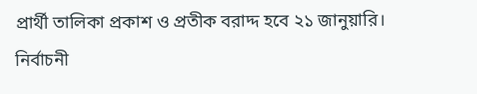প্রার্থী তালিকা প্রকাশ ও প্রতীক বরাদ্দ হবে ২১ জানুয়ারি। নির্বাচনী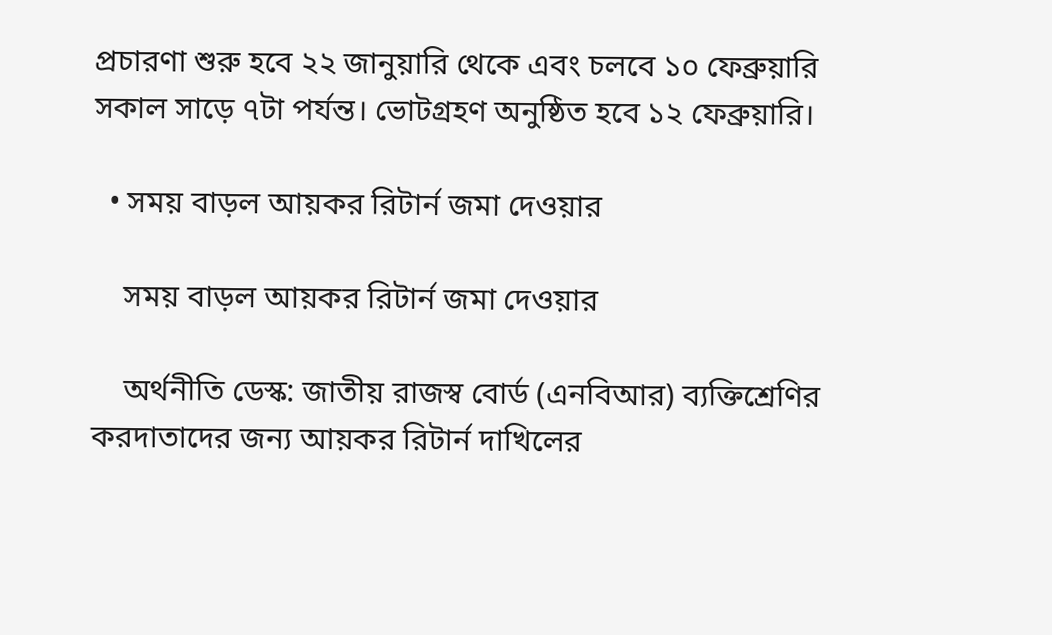প্রচারণা শুরু হবে ২২ জানুয়ারি থেকে এবং চলবে ১০ ফেব্রুয়ারি সকাল সাড়ে ৭টা পর্যন্ত। ভোটগ্রহণ অনুষ্ঠিত হবে ১২ ফেব্রুয়ারি।

  • সময় বাড়ল আয়কর রিটার্ন জমা দেওয়ার

    সময় বাড়ল আয়কর রিটার্ন জমা দেওয়ার

    অর্থনীতি ডেস্ক: জাতীয় রাজস্ব বোর্ড (এনবিআর) ব্যক্তিশ্রেণির করদাতাদের জন্য আয়কর রিটার্ন দাখিলের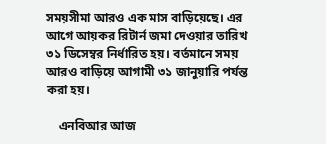সময়সীমা আরও এক মাস বাড়িয়েছে। এর আগে আয়কর রিটার্ন জমা দেওয়ার তারিখ ৩১ ডিসেম্বর নির্ধারিত হয়। বর্তমানে সময় আরও বাড়িয়ে আগামী ৩১ জানুয়ারি পর্যন্ত করা হয়।

    এনবিআর আজ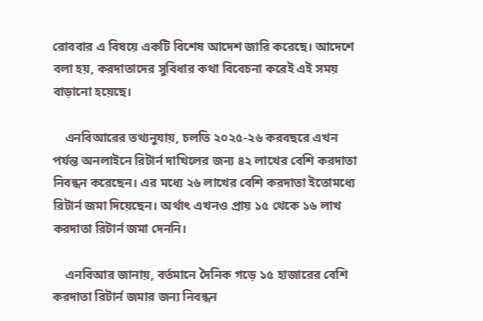রোববার এ বিষয়ে একটি বিশেষ আদেশ জারি করেছে। আদেশে বলা হয়, করদাতাদের সুবিধার কথা বিবেচনা করেই এই সময় বাড়ানো হয়েছে।

    এনবিআরের তথ্যনুযায়, চলতি ২০২৫-২৬ করবছরে এখন পর্যন্ত অনলাইনে রিটার্ন দাখিলের জন্য ৪২ লাখের বেশি করদাতা নিবন্ধন করেছেন। এর মধ্যে ২৬ লাখের বেশি করদাতা ইতোমধ্যে রিটার্ন জমা দিয়েছেন। অর্থাৎ এখনও প্রায় ১৫ থেকে ১৬ লাখ করদাতা রিটার্ন জমা দেননি।

    এনবিআর জানায়, বর্তমানে দৈনিক গড়ে ১৫ হাজারের বেশি করদাতা রিটার্ন জমার জন্য নিবন্ধন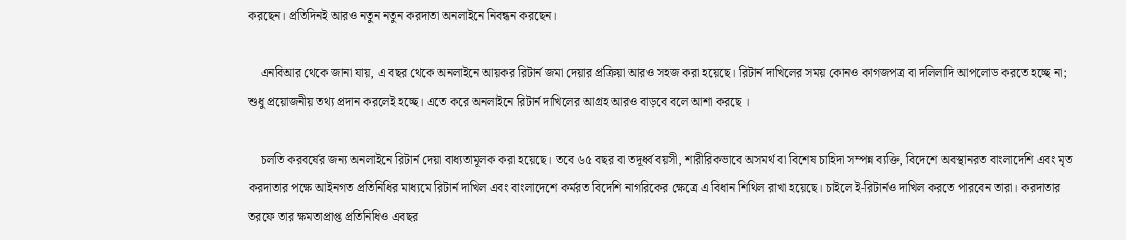করছেন। প্রতিদিনই আরও নতুন নতুন করদাতা অনলাইনে নিবন্ধন করছেন।

    এনবিআর থেকে জানা যায়, এ বছর থেকে অনলাইনে আয়কর রিটার্ন জমা দেয়ার প্রক্রিয়া আরও সহজ করা হয়েছে। রিটার্ন দাখিলের সময় কোনও কাগজপত্র বা দলিলাদি আপলোড করতে হচ্ছে না; শুধু প্রয়োজনীয় তথ্য প্রদান করলেই হচ্ছে। এতে করে অনলাইনে রিটার্ন দাখিলের আগ্রহ আরও বাড়বে বলে আশা করছে ।

    চলতি করবর্ষের জন্য অনলাইনে রিটার্ন দেয়া বাধ্যতামূলক করা হয়েছে। তবে ৬৫ বছর বা তদূর্ধ্ব বয়সী, শারীরিকভাবে অসমর্থ বা বিশেষ চাহিদা সম্পন্ন ব্যক্তি, বিদেশে অবস্থানরত বাংলাদেশি এবং মৃত করদাতার পক্ষে আইনগত প্রতিনিধির মাধ্যমে রিটার্ন দাখিল এবং বাংলাদেশে কর্মরত বিদেশি নাগরিকের ক্ষেত্রে এ বিধান শিথিল রাখা হয়েছে। চাইলে ই-রিটার্নও দাখিল করতে পারবেন তারা। করদাতার তরফে তার ক্ষমতাপ্রাপ্ত প্রতিনিধিও এবছর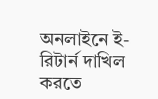অনলাইনে ই-রিটার্ন দাখিল করতে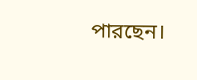পারছেন।